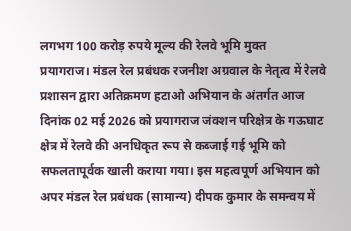लगभग 100 करोड़ रुपये मूल्य की रेलवे भूमि मुक्त
प्रयागराज। मंडल रेल प्रबंधक रजनीश अग्रवाल के नेतृत्व में रेलवे प्रशासन द्वारा अतिक्रमण हटाओ अभियान के अंतर्गत आज दिनांक 02 मई 2026 को प्रयागराज जंक्शन परिक्षेत्र के गऊघाट क्षेत्र में रेलवे की अनधिकृत रूप से कब्जाई गई भूमि को सफलतापूर्वक खाली कराया गया। इस महत्वपूर्ण अभियान को अपर मंडल रेल प्रबंधक (सामान्य) दीपक कुमार के समन्वय में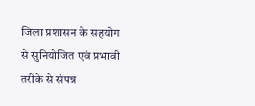जिला प्रशासन के सहयोग से सुनियोजित एवं प्रभावी तरीके से संपन्न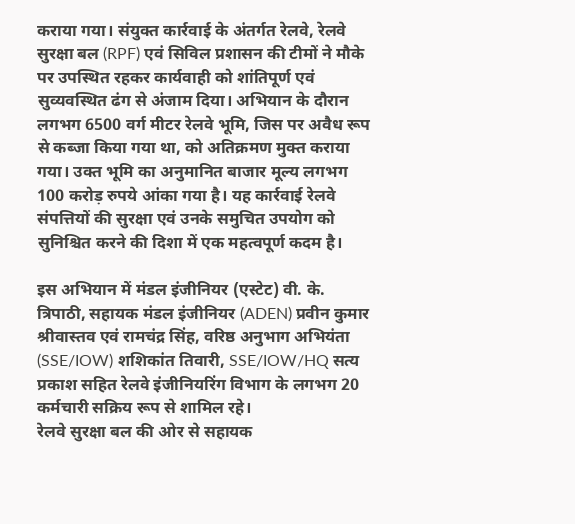कराया गया। संयुक्त कार्रवाई के अंतर्गत रेलवे, रेलवे सुरक्षा बल (RPF) एवं सिविल प्रशासन की टीमों ने मौके पर उपस्थित रहकर कार्यवाही को शांतिपूर्ण एवं सुव्यवस्थित ढंग से अंजाम दिया। अभियान के दौरान लगभग 6500 वर्ग मीटर रेलवे भूमि, जिस पर अवैध रूप से कब्जा किया गया था, को अतिक्रमण मुक्त कराया गया। उक्त भूमि का अनुमानित बाजार मूल्य लगभग 100 करोड़ रुपये आंका गया है। यह कार्रवाई रेलवे संपत्तियों की सुरक्षा एवं उनके समुचित उपयोग को सुनिश्चित करने की दिशा में एक महत्वपूर्ण कदम है।

इस अभियान में मंडल इंजीनियर (एस्टेट) वी. के. त्रिपाठी, सहायक मंडल इंजीनियर (ADEN) प्रवीन कुमार श्रीवास्तव एवं रामचंद्र सिंह, वरिष्ठ अनुभाग अभियंता (SSE/IOW) शशिकांत तिवारी, SSE/IOW/HQ सत्य प्रकाश सहित रेलवे इंजीनियरिंग विभाग के लगभग 20 कर्मचारी सक्रिय रूप से शामिल रहे।
रेलवे सुरक्षा बल की ओर से सहायक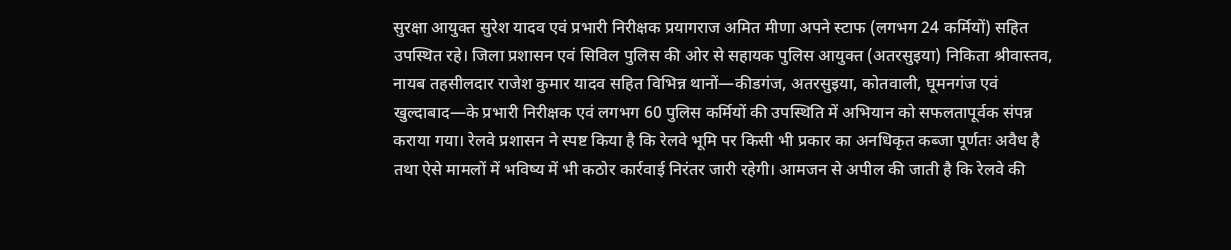सुरक्षा आयुक्त सुरेश यादव एवं प्रभारी निरीक्षक प्रयागराज अमित मीणा अपने स्टाफ (लगभग 24 कर्मियों) सहित उपस्थित रहे। जिला प्रशासन एवं सिविल पुलिस की ओर से सहायक पुलिस आयुक्त (अतरसुइया) निकिता श्रीवास्तव, नायब तहसीलदार राजेश कुमार यादव सहित विभिन्न थानों—कीडगंज, अतरसुइया, कोतवाली, घूमनगंज एवं खुल्दाबाद—के प्रभारी निरीक्षक एवं लगभग 60 पुलिस कर्मियों की उपस्थिति में अभियान को सफलतापूर्वक संपन्न कराया गया। रेलवे प्रशासन ने स्पष्ट किया है कि रेलवे भूमि पर किसी भी प्रकार का अनधिकृत कब्जा पूर्णतः अवैध है तथा ऐसे मामलों में भविष्य में भी कठोर कार्रवाई निरंतर जारी रहेगी। आमजन से अपील की जाती है कि रेलवे की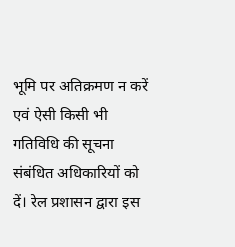भूमि पर अतिक्रमण न करें एवं ऐसी किसी भी गतिविधि की सूचना संबंधित अधिकारियों को दें। रेल प्रशासन द्वारा इस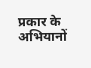प्रकार के अभियानों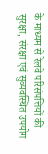के माध्यम से रेलवे परिसंपत्तियों की सुरक्षा, संरक्षा एवं सुव्यवस्थित उपयोग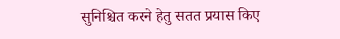सुनिश्चित करने हेतु सतत प्रयास किए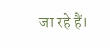जा रहे हैं।